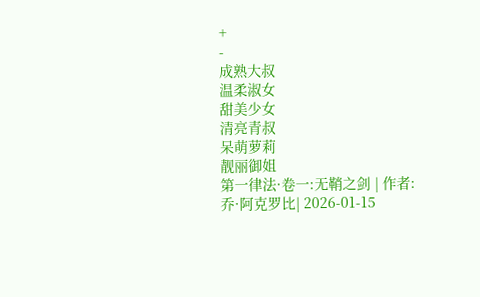+
-
成熟大叔
温柔淑女
甜美少女
清亮青叔
呆萌萝莉
靓丽御姐
第一律法·卷一:无鞘之剑 | 作者:乔·阿克罗比| 2026-01-15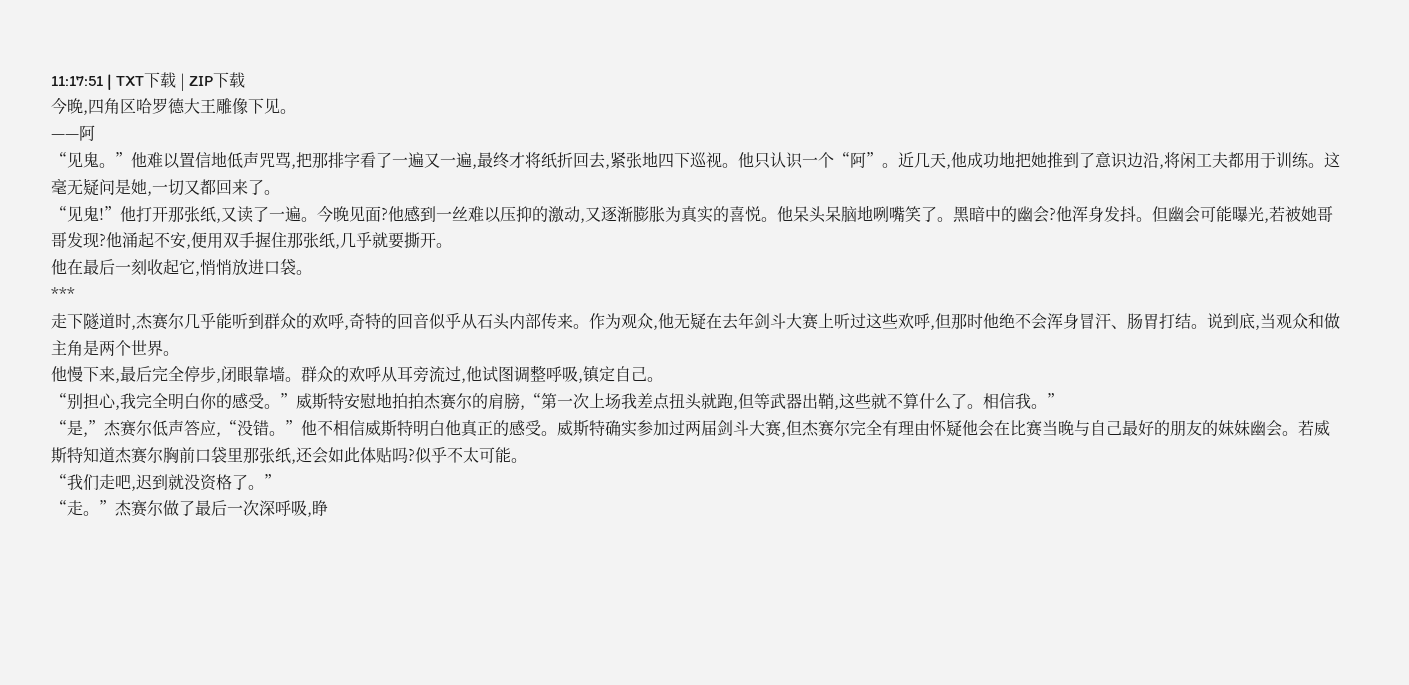11:17:51 | TXT下载 | ZIP下载
今晚,四角区哈罗德大王雕像下见。
——阿
“见鬼。”他难以置信地低声咒骂,把那排字看了一遍又一遍,最终才将纸折回去,紧张地四下巡视。他只认识一个“阿”。近几天,他成功地把她推到了意识边沿,将闲工夫都用于训练。这毫无疑问是她,一切又都回来了。
“见鬼!”他打开那张纸,又读了一遍。今晚见面?他感到一丝难以压抑的激动,又逐渐膨胀为真实的喜悦。他呆头呆脑地咧嘴笑了。黑暗中的幽会?他浑身发抖。但幽会可能曝光,若被她哥哥发现?他涌起不安,便用双手握住那张纸,几乎就要撕开。
他在最后一刻收起它,悄悄放进口袋。
***
走下隧道时,杰赛尔几乎能听到群众的欢呼,奇特的回音似乎从石头内部传来。作为观众,他无疑在去年剑斗大赛上听过这些欢呼,但那时他绝不会浑身冒汗、肠胃打结。说到底,当观众和做主角是两个世界。
他慢下来,最后完全停步,闭眼靠墙。群众的欢呼从耳旁流过,他试图调整呼吸,镇定自己。
“别担心,我完全明白你的感受。”威斯特安慰地拍拍杰赛尔的肩膀,“第一次上场我差点扭头就跑,但等武器出鞘,这些就不算什么了。相信我。”
“是,”杰赛尔低声答应,“没错。”他不相信威斯特明白他真正的感受。威斯特确实参加过两届剑斗大赛,但杰赛尔完全有理由怀疑他会在比赛当晚与自己最好的朋友的妹妹幽会。若威斯特知道杰赛尔胸前口袋里那张纸,还会如此体贴吗?似乎不太可能。
“我们走吧,迟到就没资格了。”
“走。”杰赛尔做了最后一次深呼吸,睁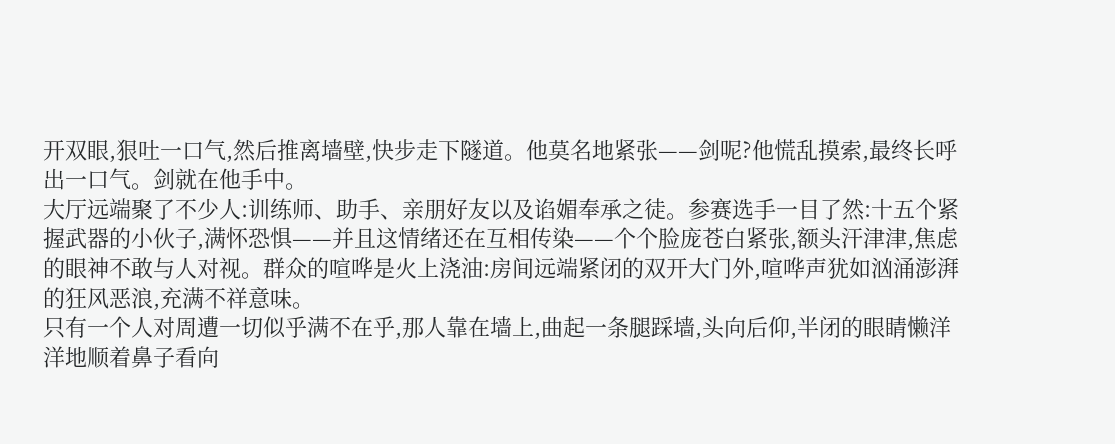开双眼,狠吐一口气,然后推离墙壁,快步走下隧道。他莫名地紧张——剑呢?他慌乱摸索,最终长呼出一口气。剑就在他手中。
大厅远端聚了不少人:训练师、助手、亲朋好友以及谄媚奉承之徒。参赛选手一目了然:十五个紧握武器的小伙子,满怀恐惧——并且这情绪还在互相传染——个个脸庞苍白紧张,额头汗津津,焦虑的眼神不敢与人对视。群众的喧哗是火上浇油:房间远端紧闭的双开大门外,喧哗声犹如汹涌澎湃的狂风恶浪,充满不祥意味。
只有一个人对周遭一切似乎满不在乎,那人靠在墙上,曲起一条腿踩墙,头向后仰,半闭的眼睛懒洋洋地顺着鼻子看向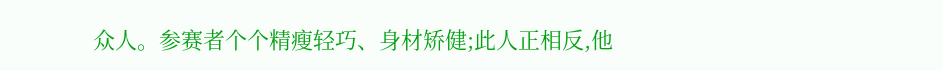众人。参赛者个个精瘦轻巧、身材矫健;此人正相反,他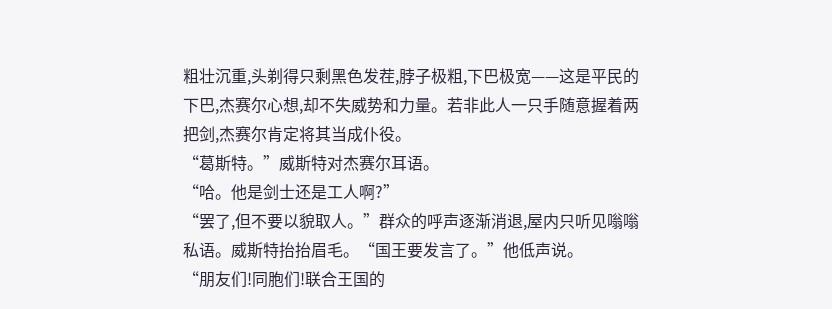粗壮沉重,头剃得只剩黑色发茬,脖子极粗,下巴极宽——这是平民的下巴,杰赛尔心想,却不失威势和力量。若非此人一只手随意握着两把剑,杰赛尔肯定将其当成仆役。
“葛斯特。”威斯特对杰赛尔耳语。
“哈。他是剑士还是工人啊?”
“罢了,但不要以貌取人。”群众的呼声逐渐消退,屋内只听见嗡嗡私语。威斯特抬抬眉毛。“国王要发言了。”他低声说。
“朋友们!同胞们!联合王国的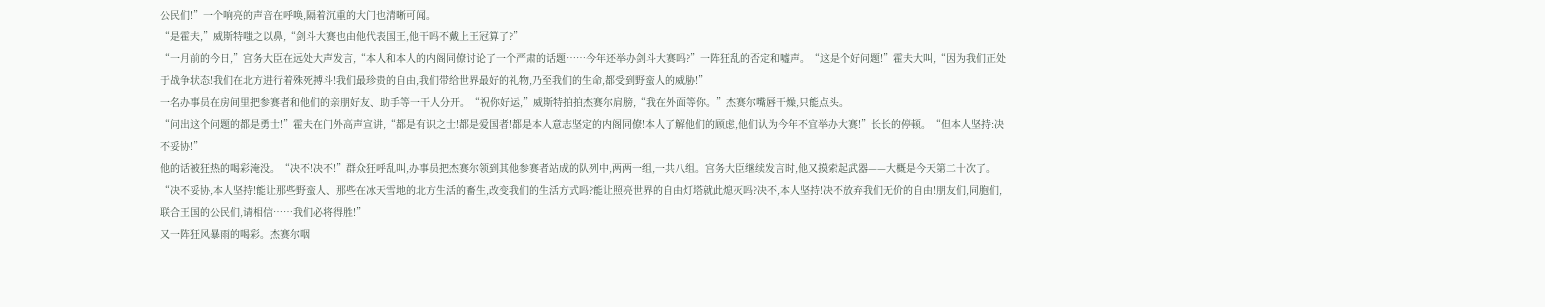公民们!”一个响亮的声音在呼唤,隔着沉重的大门也清晰可闻。
“是霍夫,”威斯特嗤之以鼻,“剑斗大赛也由他代表国王,他干吗不戴上王冠算了?”
“一月前的今日,”宫务大臣在远处大声发言,“本人和本人的内阁同僚讨论了一个严肃的话题……今年还举办剑斗大赛吗?”一阵狂乱的否定和嘘声。“这是个好问题!”霍夫大叫,“因为我们正处于战争状态!我们在北方进行着殊死搏斗!我们最珍贵的自由,我们带给世界最好的礼物,乃至我们的生命,都受到野蛮人的威胁!”
一名办事员在房间里把参赛者和他们的亲朋好友、助手等一干人分开。“祝你好运,”威斯特拍拍杰赛尔肩膀,“我在外面等你。”杰赛尔嘴唇干燥,只能点头。
“问出这个问题的都是勇士!”霍夫在门外高声宣讲,“都是有识之士!都是爱国者!都是本人意志坚定的内阁同僚!本人了解他们的顾虑,他们认为今年不宜举办大赛!”长长的停顿。“但本人坚持:决不妥协!”
他的话被狂热的喝彩淹没。“决不!决不!”群众狂呼乱叫,办事员把杰赛尔领到其他参赛者站成的队列中,两两一组,一共八组。宫务大臣继续发言时,他又摸索起武器——大概是今天第二十次了。
“决不妥协,本人坚持!能让那些野蛮人、那些在冰天雪地的北方生活的畜生,改变我们的生活方式吗?能让照亮世界的自由灯塔就此熄灭吗?决不,本人坚持!决不放弃我们无价的自由!朋友们,同胞们,联合王国的公民们,请相信……我们必将得胜!”
又一阵狂风暴雨的喝彩。杰赛尔咽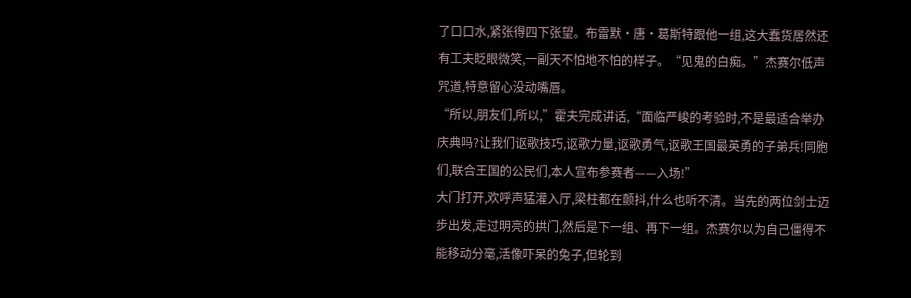了口口水,紧张得四下张望。布雷默·唐·葛斯特跟他一组,这大蠢货居然还有工夫眨眼微笑,一副天不怕地不怕的样子。“见鬼的白痴。”杰赛尔低声咒道,特意留心没动嘴唇。
“所以,朋友们,所以,”霍夫完成讲话,“面临严峻的考验时,不是最适合举办庆典吗?让我们讴歌技巧,讴歌力量,讴歌勇气,讴歌王国最英勇的子弟兵!同胞们,联合王国的公民们,本人宣布参赛者——入场!”
大门打开,欢呼声猛灌入厅,梁柱都在颤抖,什么也听不清。当先的两位剑士迈步出发,走过明亮的拱门,然后是下一组、再下一组。杰赛尔以为自己僵得不能移动分毫,活像吓呆的兔子,但轮到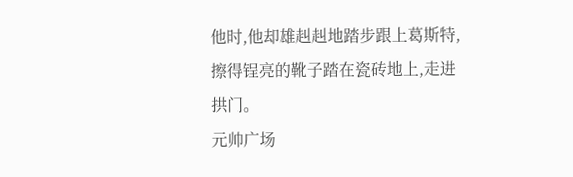他时,他却雄赳赳地踏步跟上葛斯特,擦得锃亮的靴子踏在瓷砖地上,走进拱门。
元帅广场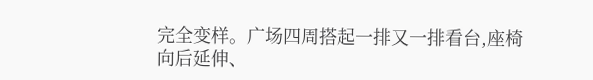完全变样。广场四周搭起一排又一排看台,座椅向后延伸、